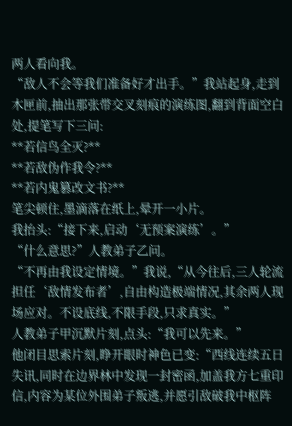两人看向我。
“敌人不会等我们准备好才出手。”我站起身,走到木匣前,抽出那张带交叉刻痕的演练图,翻到背面空白处,提笔写下三问:
**若信鸟全灭?**
**若敌伪作我令?**
**若内鬼篡改文书?**
笔尖顿住,墨滴落在纸上,晕开一小片。
我抬头:“接下来,启动‘无预案演练’。”
“什么意思?”人教弟子乙问。
“不再由我设定情境。”我说,“从今往后,三人轮流担任‘敌情发布者’,自由构造极端情况,其余两人现场应对。不设底线,不限手段,只求真实。”
人教弟子甲沉默片刻,点头:“我可以先来。”
他闭目思索片刻,睁开眼时神色已变:“西线连续五日失讯,同时在边界林中发现一封密函,加盖我方七重印信,内容为某位外围弟子叛逃,并愿引敌破我中枢阵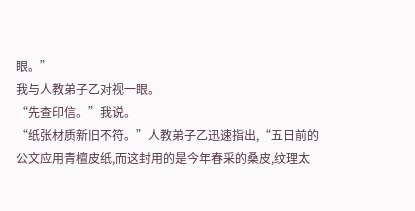眼。”
我与人教弟子乙对视一眼。
“先查印信。”我说。
“纸张材质新旧不符。”人教弟子乙迅速指出,“五日前的公文应用青檀皮纸,而这封用的是今年春采的桑皮,纹理太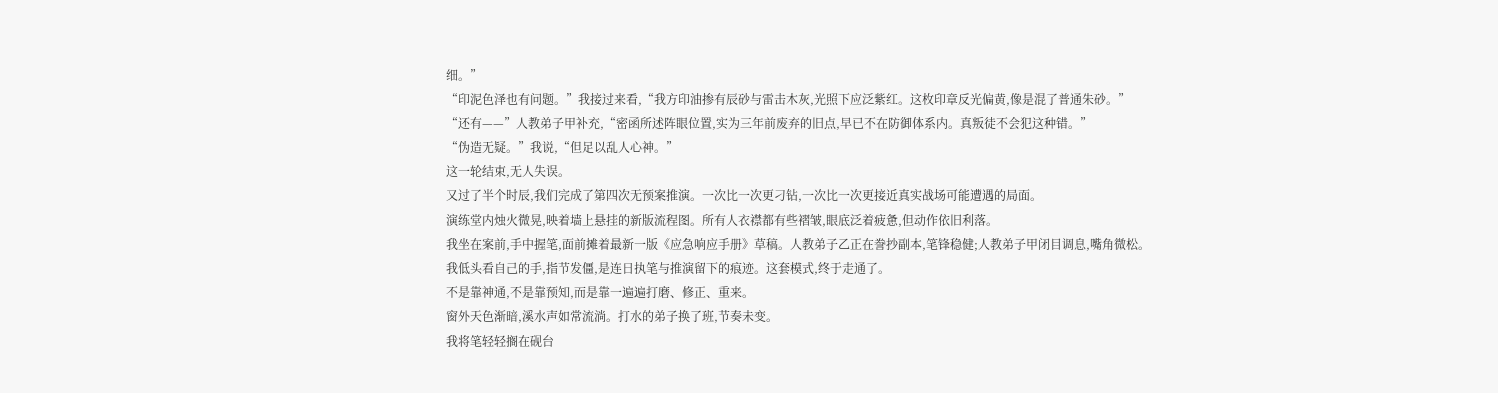细。”
“印泥色泽也有问题。”我接过来看,“我方印油掺有辰砂与雷击木灰,光照下应泛紫红。这枚印章反光偏黄,像是混了普通朱砂。”
“还有——”人教弟子甲补充,“密函所述阵眼位置,实为三年前废弃的旧点,早已不在防御体系内。真叛徒不会犯这种错。”
“伪造无疑。”我说,“但足以乱人心神。”
这一轮结束,无人失误。
又过了半个时辰,我们完成了第四次无预案推演。一次比一次更刁钻,一次比一次更接近真实战场可能遭遇的局面。
演练堂内烛火微晃,映着墙上悬挂的新版流程图。所有人衣襟都有些褶皱,眼底泛着疲惫,但动作依旧利落。
我坐在案前,手中握笔,面前摊着最新一版《应急响应手册》草稿。人教弟子乙正在誊抄副本,笔锋稳健;人教弟子甲闭目调息,嘴角微松。
我低头看自己的手,指节发僵,是连日执笔与推演留下的痕迹。这套模式,终于走通了。
不是靠神通,不是靠预知,而是靠一遍遍打磨、修正、重来。
窗外天色渐暗,溪水声如常流淌。打水的弟子换了班,节奏未变。
我将笔轻轻搁在砚台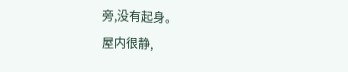旁,没有起身。
屋内很静,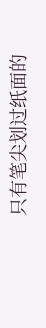只有笔尖划过纸面的